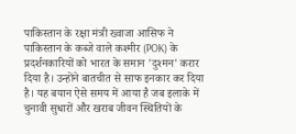पाकिस्तान के रक्षा मंत्री ख्वाजा आसिफ ने पाकिस्तान के कब्जे वाले कश्मीर (POK) के प्रदर्शनकारियों को भारत के समान 'दुश्मन' करार दिया है। उन्होंने बातचीत से साफ इनकार कर दिया है। यह बयान ऐसे समय में आया है जब इलाके में चुनावी सुधारों और खराब जीवन स्थितियों के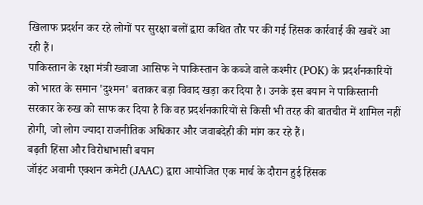खिलाफ प्रदर्शन कर रहे लोगों पर सुरक्षा बलों द्वारा कथित तौर पर की गई हिंसक कार्रवाई की खबरें आ रही हैं।
पाकिस्तान के रक्षा मंत्री ख्वाजा आसिफ ने पाकिस्तान के कब्जे वाले कश्मीर (POK) के प्रदर्शनकारियों को भारत के समान 'दुश्मन' बताकर बड़ा विवाद खड़ा कर दिया है। उनके इस बयान ने पाकिस्तानी सरकार के रुख को साफ कर दिया है कि वह प्रदर्शनकारियों से किसी भी तरह की बातचीत में शामिल नहीं होगी, जो लोग ज्यादा राजनीतिक अधिकार और जवाबदेही की मांग कर रहे हैं।
बढ़ती हिंसा और विरोधाभासी बयान
जॉइंट अवामी एक्शन कमेटी (JAAC) द्वारा आयोजित एक मार्च के दौरान हुई हिंसक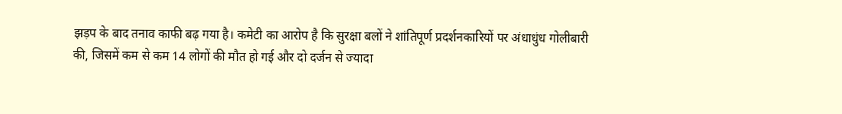झड़प के बाद तनाव काफी बढ़ गया है। कमेटी का आरोप है कि सुरक्षा बलों ने शांतिपूर्ण प्रदर्शनकारियों पर अंधाधुंध गोलीबारी की, जिसमें कम से कम 14 लोगों की मौत हो गई और दो दर्जन से ज्यादा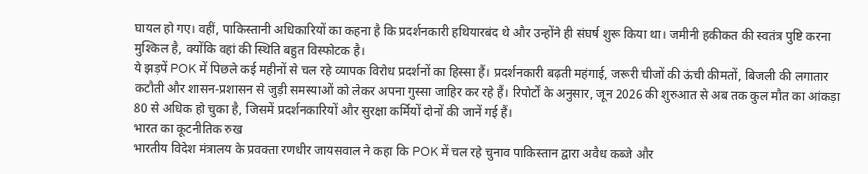घायल हो गए। वहीं, पाकिस्तानी अधिकारियों का कहना है कि प्रदर्शनकारी हथियारबंद थे और उन्होंने ही संघर्ष शुरू किया था। जमीनी हकीकत की स्वतंत्र पुष्टि करना मुश्किल है, क्योंकि वहां की स्थिति बहुत विस्फोटक है।
ये झड़पें POK में पिछले कई महीनों से चल रहे व्यापक विरोध प्रदर्शनों का हिस्सा हैं। प्रदर्शनकारी बढ़ती महंगाई, जरूरी चीजों की ऊंची कीमतों, बिजली की लगातार कटौती और शासन-प्रशासन से जुड़ी समस्याओं को लेकर अपना गुस्सा जाहिर कर रहे हैं। रिपोर्टों के अनुसार, जून 2026 की शुरुआत से अब तक कुल मौत का आंकड़ा 80 से अधिक हो चुका है, जिसमें प्रदर्शनकारियों और सुरक्षा कर्मियों दोनों की जानें गई हैं।
भारत का कूटनीतिक रुख
भारतीय विदेश मंत्रालय के प्रवक्ता रणधीर जायसवाल ने कहा कि POK में चल रहे चुनाव पाकिस्तान द्वारा अवैध कब्जे और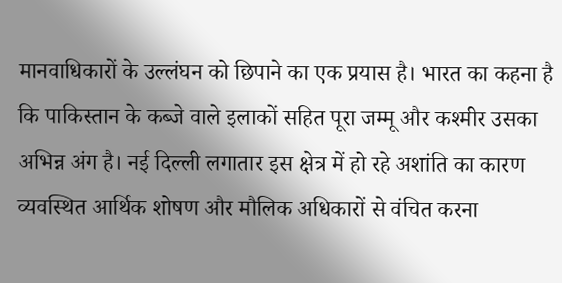मानवाधिकारों के उल्लंघन को छिपाने का एक प्रयास है। भारत का कहना है कि पाकिस्तान के कब्जे वाले इलाकों सहित पूरा जम्मू और कश्मीर उसका अभिन्न अंग है। नई दिल्ली लगातार इस क्षेत्र में हो रहे अशांति का कारण व्यवस्थित आर्थिक शोषण और मौलिक अधिकारों से वंचित करना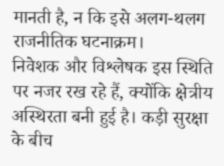मानती है, न कि इसे अलग-थलग राजनीतिक घटनाक्रम।
निवेशक और विश्लेषक इस स्थिति पर नजर रख रहे हैं, क्योंकि क्षेत्रीय अस्थिरता बनी हुई है। कड़ी सुरक्षा के बीच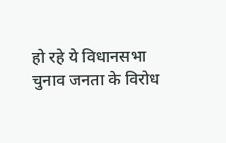हो रहे ये विधानसभा चुनाव जनता के विरोध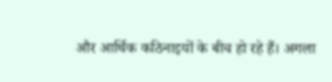और आर्थिक कठिनाइयों के बीच हो रहे हैं। अगला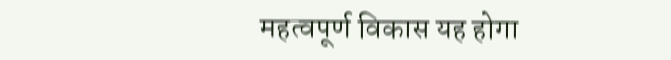महत्वपूर्ण विकास यह होगा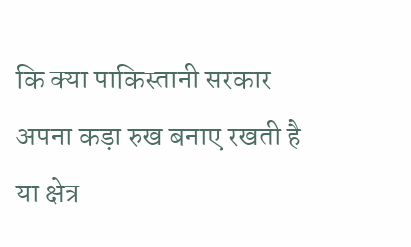कि क्या पाकिस्तानी सरकार अपना कड़ा रुख बनाए रखती है या क्षेत्र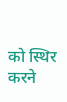को स्थिर करने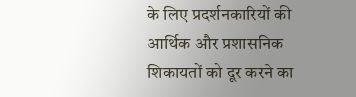के लिए प्रदर्शनकारियों की आर्थिक और प्रशासनिक शिकायतों को दूर करने का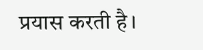प्रयास करती है।